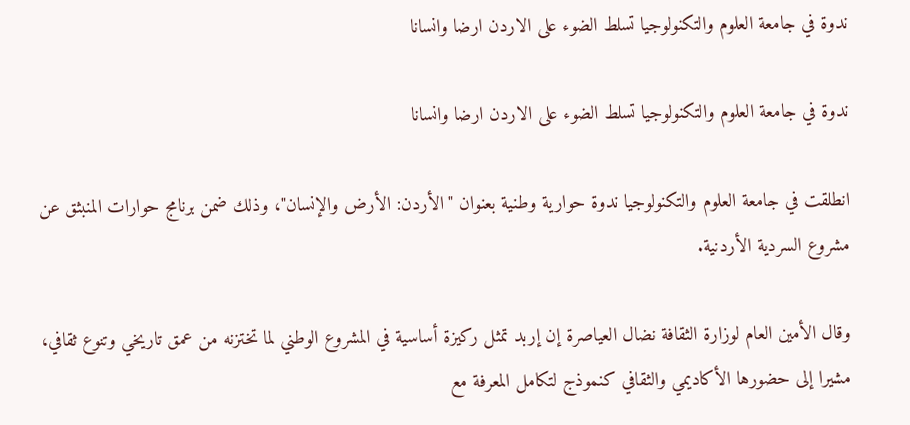ندوة في جامعة العلوم والتكنولوجيا تسلط الضوء على الاردن ارضا وانسانا

ندوة في جامعة العلوم والتكنولوجيا تسلط الضوء على الاردن ارضا وانسانا

انطلقت في جامعة العلوم والتكنولوجيا ندوة حوارية وطنية بعنوان "الأردن: الأرض والإنسان"، وذلك ضمن برنامج حوارات المنبثق عن مشروع السردية الأردنية.

وقال الأمين العام لوزارة الثقافة نضال العياصرة إن إربد تمثل ركيزة أساسية في المشروع الوطني لما تختزنه من عمق تاريخي وتنوع ثقافي، مشيرا إلى حضورها الأكاديمي والثقافي كنموذج لتكامل المعرفة مع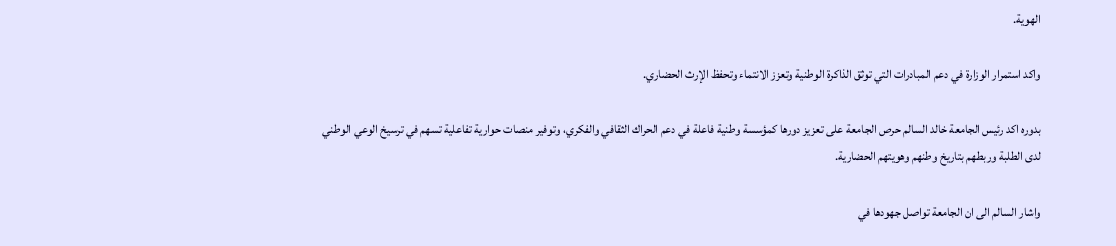الهوية.

واكد استمرار الوزارة في دعم المبادرات التي توثق الذاكرة الوطنية وتعزز الانتماء وتحفظ الإرث الحضاري.

بدوره اكد رئيس الجامعة خالد السالم حرص الجامعة على تعزيز دورها كمؤسسة وطنية فاعلة في دعم الحراك الثقافي والفكري، وتوفير منصات حوارية تفاعلية تسهم في ترسيخ الوعي الوطني لدى الطلبة وربطهم بتاريخ وطنهم وهويتهم الحضارية.

واشار السالم الى ان الجامعة تواصل جهودها في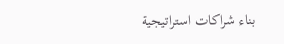بناء شراكات استراتيجية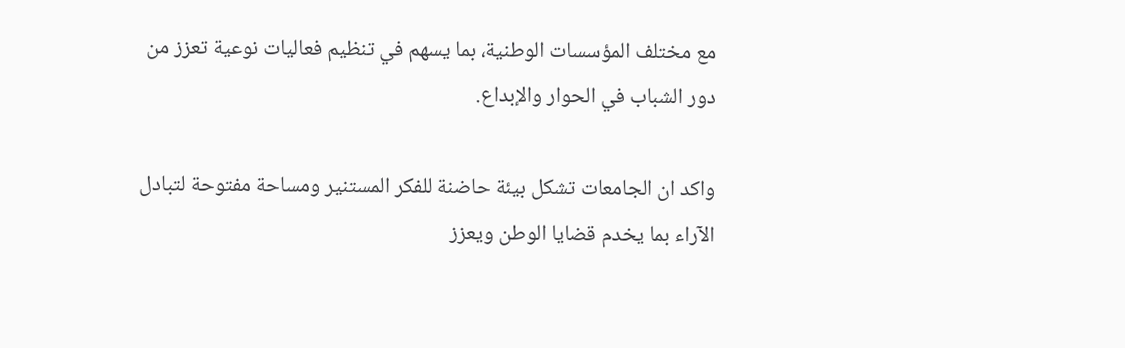مع مختلف المؤسسات الوطنية، بما يسهم في تنظيم فعاليات نوعية تعزز من دور الشباب في الحوار والإبداع.

واكد ان الجامعات تشكل بيئة حاضنة للفكر المستنير ومساحة مفتوحة لتبادل الآراء بما يخدم قضايا الوطن ويعزز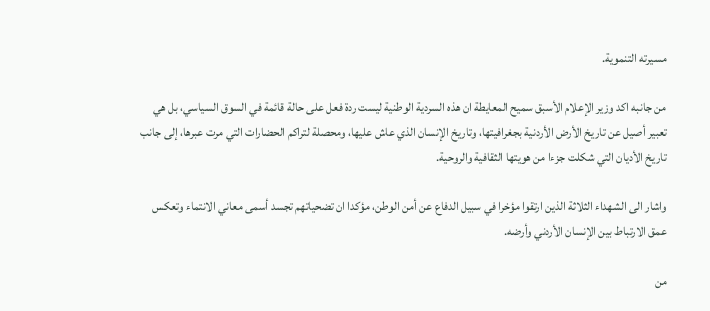مسيرته التنموية.

من جانبه اكد وزير الإعلام الأسبق سميح المعايطة ان هذه السردية الوطنية ليست ردة فعل على حالة قائمة في السوق السياسي، بل هي تعبير أصيل عن تاريخ الأرض الأردنية بجغرافيتها، وتاريخ الإنسان الذي عاش عليها، ومحصلة لتراكم الحضارات التي مرت عبرها، إلى جانب تاريخ الأديان التي شكلت جزءا من هويتها الثقافية والروحية.

واشار الى الشهداء الثلاثة الذين ارتقوا مؤخرا في سبيل الدفاع عن أمن الوطن، مؤكدا ان تضحياتهم تجسد أسمى معاني الانتماء وتعكس عمق الارتباط بين الإنسان الأردني وأرضه.

من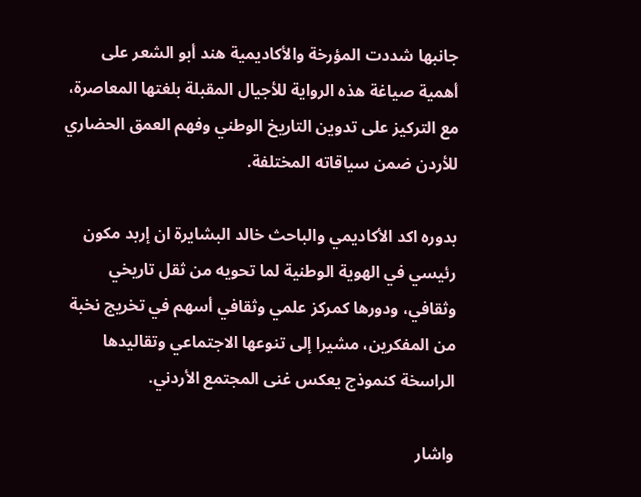جانبها شددت المؤرخة والأكاديمية هند أبو الشعر على أهمية صياغة هذه الرواية للأجيال المقبلة بلغتها المعاصرة، مع التركيز على تدوين التاريخ الوطني وفهم العمق الحضاري للأردن ضمن سياقاته المختلفة.

بدوره اكد الأكاديمي والباحث خالد البشايرة ان إربد مكون رئيسي في الهوية الوطنية لما تحويه من ثقل تاريخي وثقافي، ودورها كمركز علمي وثقافي أسهم في تخريج نخبة من المفكرين، مشيرا إلى تنوعها الاجتماعي وتقاليدها الراسخة كنموذج يعكس غنى المجتمع الأردني.

واشار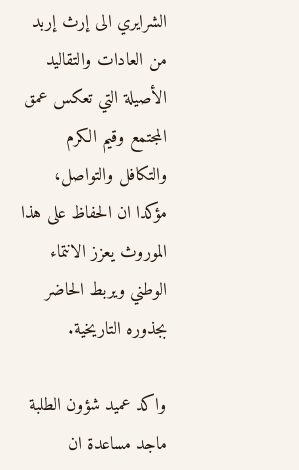الشرايري الى إرث إربد من العادات والتقاليد الأصيلة التي تعكس عمق المجتمع وقيم الكرم والتكافل والتواصل، مؤكدا ان الحفاظ على هذا الموروث يعزز الانتماء الوطني ويربط الحاضر بجذوره التاريخية.

واكد عميد شؤون الطلبة ماجد مساعدة ان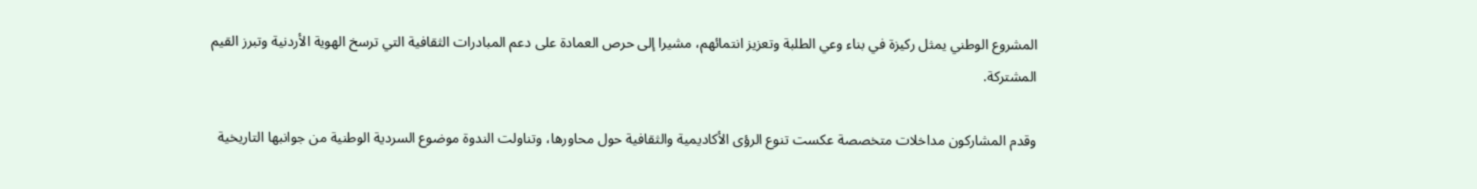المشروع الوطني يمثل ركيزة في بناء وعي الطلبة وتعزيز انتمائهم، مشيرا إلى حرص العمادة على دعم المبادرات الثقافية التي ترسخ الهوية الأردنية وتبرز القيم المشتركة.

وقدم المشاركون مداخلات متخصصة عكست تنوع الرؤى الأكاديمية والثقافية حول محاورها، وتناولت الندوة موضوع السردية الوطنية من جوانبها التاريخية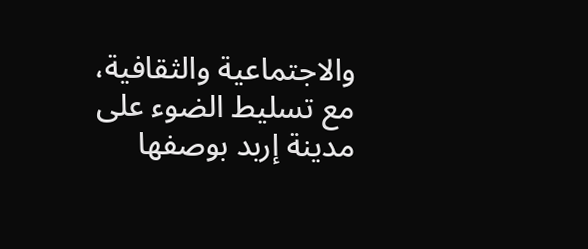والاجتماعية والثقافية، مع تسليط الضوء على مدينة إربد بوصفها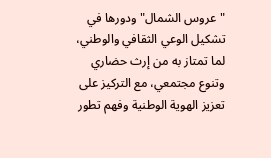"عروس الشمال" ودورها في تشكيل الوعي الثقافي والوطني، لما تمتاز به من إرث حضاري وتنوع مجتمعي، مع التركيز على تعزيز الهوية الوطنية وفهم تطور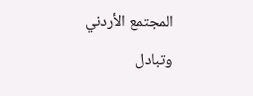المجتمع الأردني وتبادل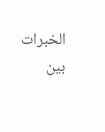الخبرات بين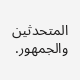المتحدثين والجمهور.